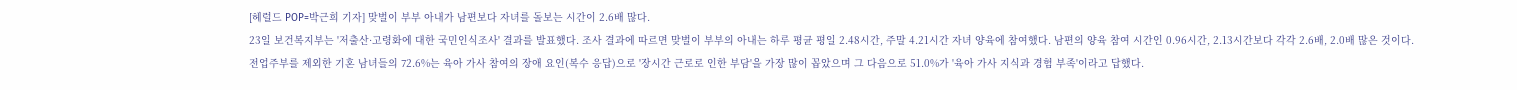[헤럴드 POP=박근희 기자] 맞벌이 부부 아내가 남편보다 자녀를 돌보는 시간이 2.6배 많다.
23일 보건복지부는 '저출산·고령화에 대한 국민인식조사' 결과를 발표했다. 조사 결과에 따르면 맞벌이 부부의 아내는 하루 평균 평일 2.48시간, 주말 4.21시간 자녀 양육에 참여했다. 남편의 양육 참여 시간인 0.96시간, 2.13시간보다 각각 2.6배, 2.0배 많은 것이다.
전업주부를 제외한 기혼 남녀들의 72.6%는 육아 가사 참여의 장애 요인(복수 응답)으로 '장시간 근로로 인한 부담'을 가장 많이 꼽았으며 그 다음으로 51.0%가 '육아 가사 지식과 경험 부족'이라고 답했다.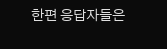한편 응답자들은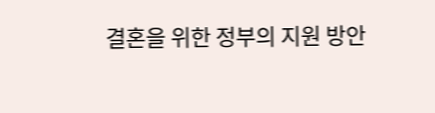결혼을 위한 정부의 지원 방안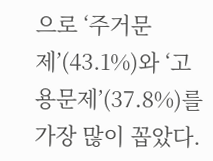으로 ‘주거문제’(43.1%)와 ‘고용문제’(37.8%)를 가장 많이 꼽았다.